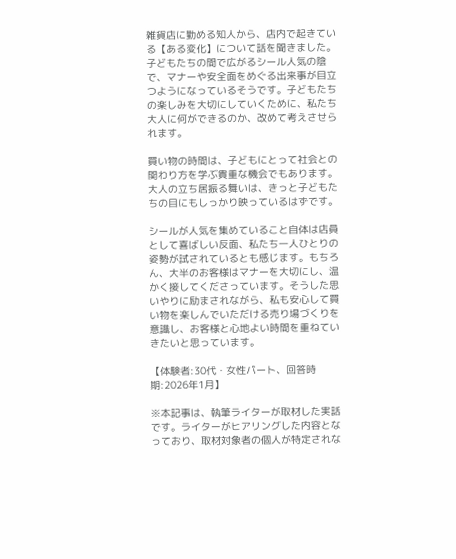雑貨店に勤める知人から、店内で起きている【ある変化】について話を聞きました。子どもたちの間で広がるシール人気の陰で、マナーや安全面をめぐる出来事が目立つようになっているそうです。子どもたちの楽しみを大切にしていくために、私たち大人に何ができるのか、改めて考えさせられます。

買い物の時間は、子どもにとって社会との関わり方を学ぶ貴重な機会でもあります。大人の立ち居振る舞いは、きっと子どもたちの目にもしっかり映っているはずです。

シールが人気を集めていること自体は店員として喜ばしい反面、私たち一人ひとりの姿勢が試されているとも感じます。もちろん、大半のお客様はマナーを大切にし、温かく接してくださっています。そうした思いやりに励まされながら、私も安心して買い物を楽しんでいただける売り場づくりを意識し、お客様と心地よい時間を重ねていきたいと思っています。

【体験者:30代・女性パート、回答時期:2026年1月】

※本記事は、執筆ライターが取材した実話です。ライターがヒアリングした内容となっており、取材対象者の個人が特定されな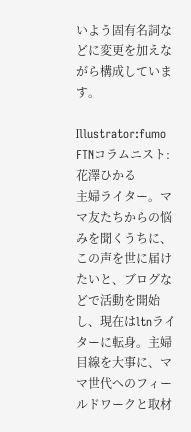いよう固有名詞などに変更を加えながら構成しています。

Illustrator:fumo
FTNコラムニスト:花澤ひかる
主婦ライター。ママ友たちからの悩みを聞くうちに、この声を世に届けたいと、ブログなどで活動を開始し、現在はltnライターに転身。主婦目線を大事に、ママ世代へのフィールドワークと取材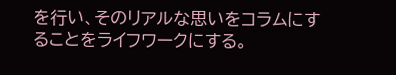を行い、そのリアルな思いをコラムにすることをライフワークにする。